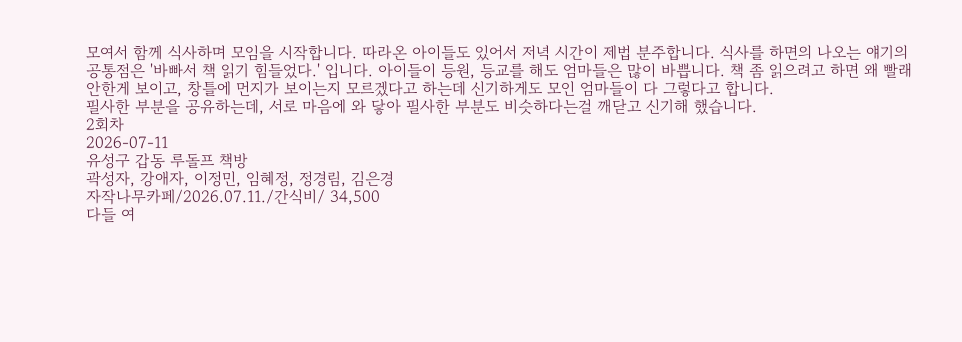모여서 함께 식사하며 모임을 시작합니다. 따라온 아이들도 있어서 저녁 시간이 제법 분주합니다. 식사를 하면의 나오는 얘기의 공통점은 '바빠서 책 읽기 힘들었다.' 입니다. 아이들이 등원, 등교를 해도 엄마들은 많이 바쁩니다. 책 좀 읽으려고 하면 왜 빨래 안한게 보이고, 창틀에 먼지가 보이는지 모르겠다고 하는데 신기하게도 모인 엄마들이 다 그렇다고 합니다.
필사한 부분을 공유하는데, 서로 마음에 와 닿아 필사한 부분도 비슷하다는걸 깨닫고 신기해 했습니다.
2회차
2026-07-11
유성구 갑동 루돌프 책방
곽성자, 강애자, 이정민, 임혜정, 정경림, 김은경
자작나무카페/2026.07.11./간식비/ 34,500
다들 여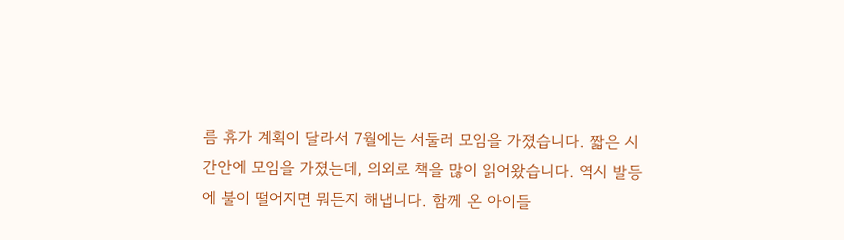름 휴가 계획이 달라서 7월에는 서둘러 모임을 가졌습니다. 짧은 시간안에 모임을 가졌는데, 의외로 책을 많이 읽어왔습니다. 역시 발등에 불이 떨어지면 뭐든지 해냅니다. 함께 온 아이들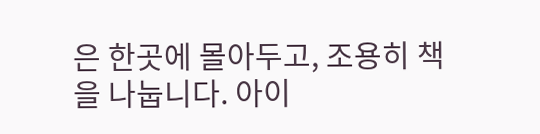은 한곳에 몰아두고, 조용히 책을 나눕니다. 아이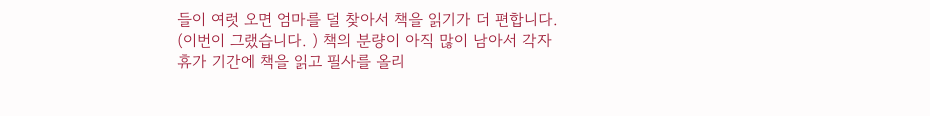들이 여럿 오면 엄마를 덜 찾아서 책을 읽기가 더 편합니다. (이번이 그랬습니다. ) 책의 분량이 아직 많이 남아서 각자 휴가 기간에 책을 읽고 필사를 올리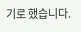기로 했습니다.